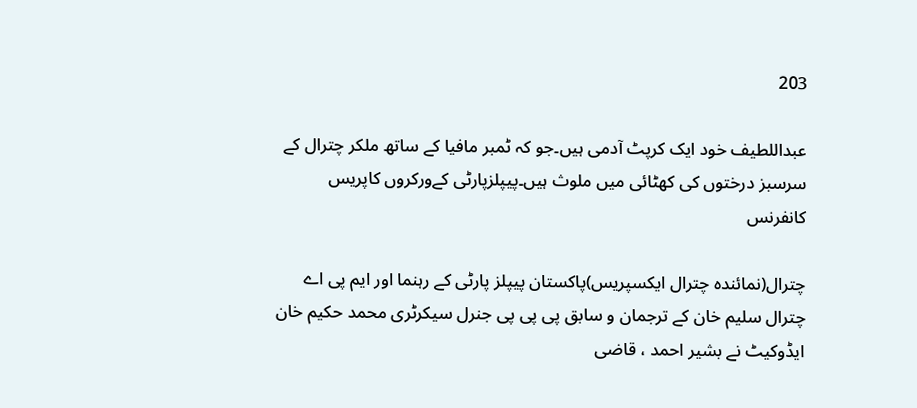203

عبداللطیف خود ایک کرپٹ آدمی ہیں۔جو کہ ٹمبر مافیا کے ساتھ ملکر چترال کے سرسبز درختوں کی کھٹائی میں ملوث ہیں۔پیپلزپارٹی کےورکروں کاپریس کانفرنس

چترال(نمائندہ چترال ایکسپریس)پاکستان پیپلز پارٹی کے رہنما اور ایم پی اے چترال سلیم خان کے ترجمان و سابق پی پی پی جنرل سیکرٹری محمد حکیم خان ایڈوکیٹ نے بشیر احمد ، قاضی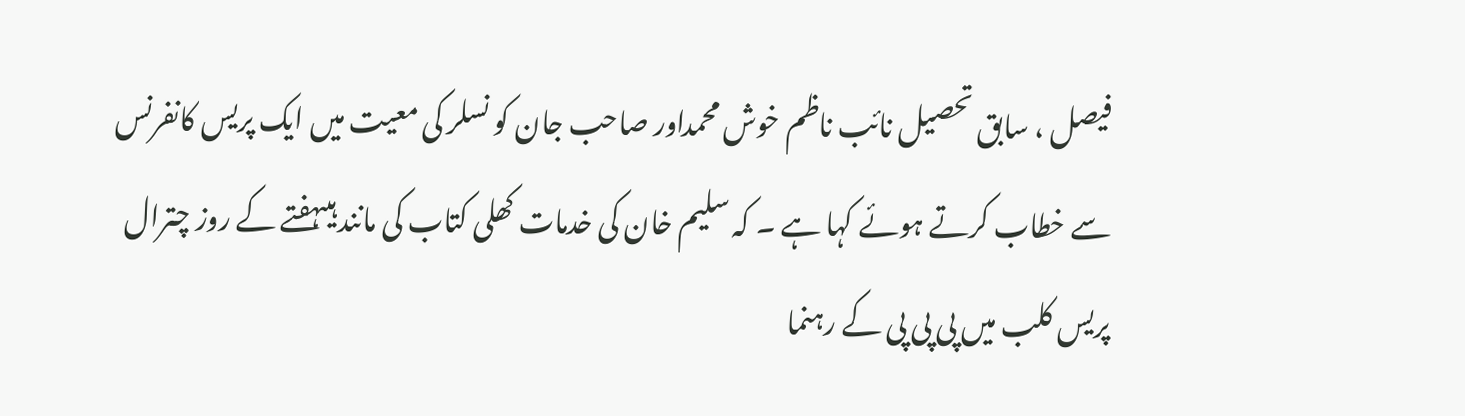فیصل ، سابق تحصیل نائب ناظم خوش محمداور صاحب جان کو نسلر کی معیت میں ایک پریس کانفرنس سے خطاب کرتے ہوئے کہا ہے ۔ کہ سلیم خان کی خدمات کھلی کتاب کی مانند ہیںہفتے کے روز چترال پریس کلب میں پی پی پی کے رہنما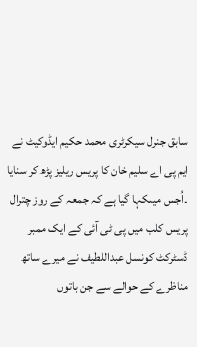سابق جنرل سیکرٹری محمد حکیم ایڈوکیٹ نے  ایم پی اے سلیم خان کا پریس ریلیز پڑھ کر سنایا ۔اُجس میںکہا گیا ہے کہ جمعہ کے روز چترال پریس کلب میں پی ٹی آئی کے ایک ممبر ڈسٹرکٹ کونسل عبداللطیف نے میرے ساتھ مناظرے کے حوالے سے جن باتوں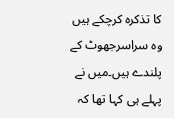کا تذکرہ کرچکے ہیں وہ سراسرجھوٹ کے پلندے ہیں۔میں نے پہلے ہی کہا تھا کہ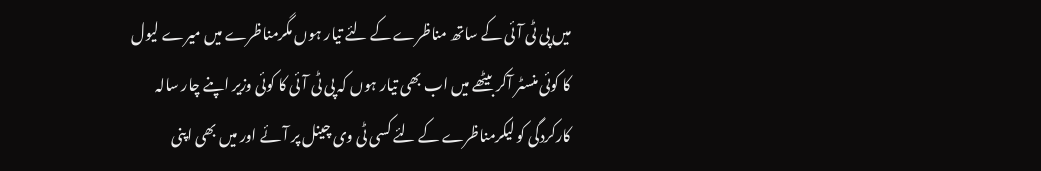میں پی ٹی آئی کے ساتھ مناظرے کے لئے تیار ہوں مگرمناظرے میں میرے لیول کا کوئی منسٹر آکر بیٹھے میں اب بھی تیار ہوں کہ پی ٹی آئی کا کوئی وزیر اپنے چار سالہ کارکردگی کو لیکرمناظرے کے لئے کسی ٹی وی چینل پر آئے اور میں بھی اپنی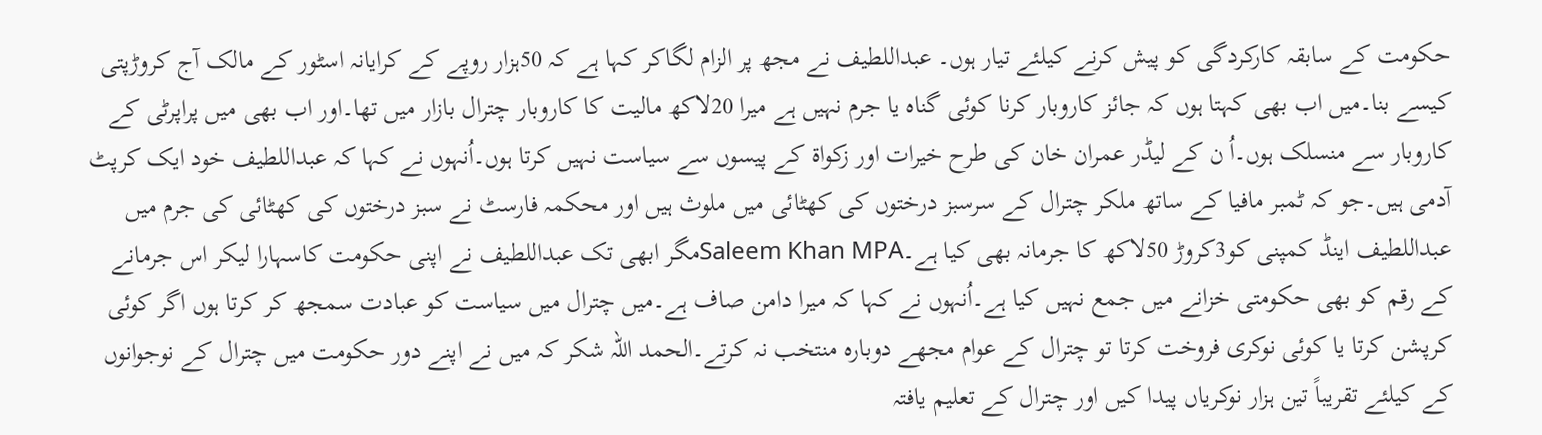حکومت کے سابقہ کارکردگی کو پیش کرنے کیلئے تیار ہوں۔ عبداللطیف نے مجھ پر الزام لگاکر کہا ہے کہ 50ہزار روپے کے کرایانہ اسٹور کے مالک آج کروڑپتی کیسے بنا۔میں اب بھی کہتا ہوں کہ جائز کاروبار کرنا کوئی گناہ یا جرم نہیں ہے میرا 20لاکھ مالیت کا کاروبار چترال بازار میں تھا۔اور اب بھی میں پراپرٹی کے کاروبار سے منسلک ہوں۔اُ ن کے لیڈر عمران خان کی طرح خیرات اور زکواۃ کے پیسوں سے سیاست نہیں کرتا ہوں۔اُنہوں نے کہا کہ عبداللطیف خود ایک کرپٹ آدمی ہیں۔جو کہ ٹمبر مافیا کے ساتھ ملکر چترال کے سرسبز درختوں کی کھٹائی میں ملوث ہیں اور محکمہ فارسٹ نے سبز درختوں کی کھٹائی کی جرم میں عبداللطیف اینڈ کمپنی کو3کروڑ 50لاکھ کا جرمانہ بھی کیا ہے۔Saleem Khan MPAمگر ابھی تک عبداللطیف نے اپنی حکومت کاسہارا لیکر اس جرمانے کے رقم کو بھی حکومتی خزانے میں جمع نہیں کیا ہے۔اُنہوں نے کہا کہ میرا دامن صاف ہے۔میں چترال میں سیاست کو عبادت سمجھ کر کرتا ہوں اگر کوئی کرپشن کرتا یا کوئی نوکری فروخت کرتا تو چترال کے عوام مجھے دوبارہ منتخب نہ کرتے۔الحمد اللہ شکر کہ میں نے اپنے دور حکومت میں چترال کے نوجوانوں کے کیلئے تقریباً تین ہزار نوکریاں پیدا کیں اور چترال کے تعلیم یافتہ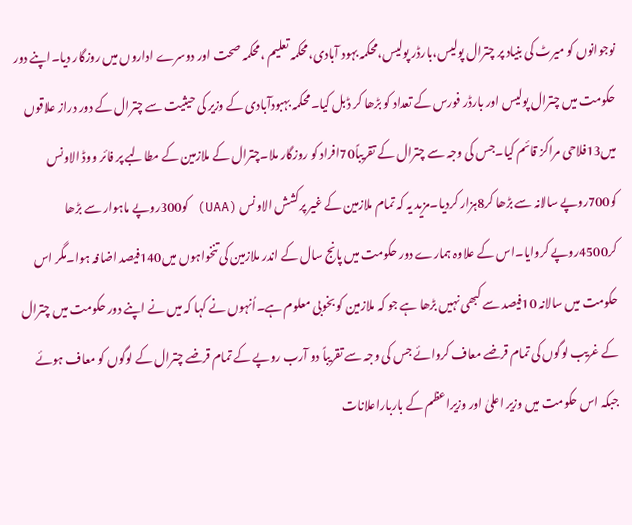نوجوانوں کو میرٹ کی بنیاد پر چترال پولیس،بارڈر پولیس،محکمہ بہود آبادی،محکمہ تعلیم ،محکمہ صحت اور دوسرے اداروں میں روزگار دیا۔اپنے دور حکومت میں چترال پولیس اور بارڈر فورس کے تعداد کو بڑھا کر ڈبل کیا۔محکمہ بہبودآبادی کے وزیر کی حیثیت سے چترال کے دور دراز علاقوں میں13فلاحی مراکز قائم کیا۔جس کی وجہ سے چترال کے تقریباً70افراد کو روزگار ملا۔چترال کے ملازمین کے مطالبے پر فائر ووڈ الاونس کو700روپے سالانہ سے بڑھا کر8ہزار کردیا۔مزید یہ کہ تمام ملازمین کے غیر پرکشش الاونس (UAA) کو300روپے ماہوار سے بڑھا کر4500روپے کروایا۔اس کے علاوہ ہمارے دور حکومت میں پانج سال کے اندر ملازمین کی تنخواہوں میں140فیصد اضافہ ہوا۔مگر اس حکومت میں سالانہ 10فیصد سے کبھی نہیں بڑھا ہے جو کہ ملازمین کو بخوبی معلوم ہے۔اُنہوں نے کہا کہ میں نے اپنے دور حکومت میں چترال کے غریب لوگوں کی تمام قرضے معاف کروائے جس کی وجہ سے تقریباً دو آرب روپے کے تمام قرضے چترال کے لوگوں کو معاف ہوئے جبکہ اس حکومت میں وزیر اعلیٰ اور وزیراعظم کے بارباراعلانات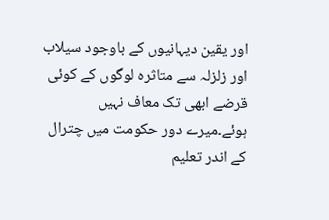اور یقین دیہانیوں کے باوجود سیلاب اور زلزلہ سے متاثرہ لوگوں کے کوئی قرضے ابھی تک معاف نہیں ہوئے۔میرے دور حکومت میں چترال کے اندر تعلیم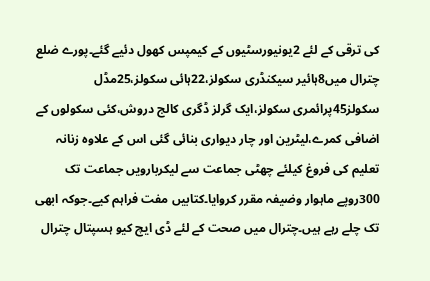کی ترقی کے لئے 2یونیورسٹیوں کے کیمپس کھول دئیے گئے۔پورے ضلع چترال میں8ہائیر سیکنڈری سکولز،22ہائی سکولز،25مڈل سکولز45پرائمری سکولز،ایک گرلز ڈگری کالج دروش،کئی سکولوں کے اضافی کمرے،لیٹرین اور چار دیواری بنائی گئی اس کے علاوہ زنانہ تعلیم کی فروغ کیلئے چھٹی جماعت سے لیکربارویں جماعت تک 300روپے ماہوار وضیفہ مقرر کروایا۔کتابیں مفت فراہم کیے۔جوکہ ابھی تک چلے رہے ہیں۔چترال میں صحت کے لئے ڈی ایچ کیو ہسپتال چترال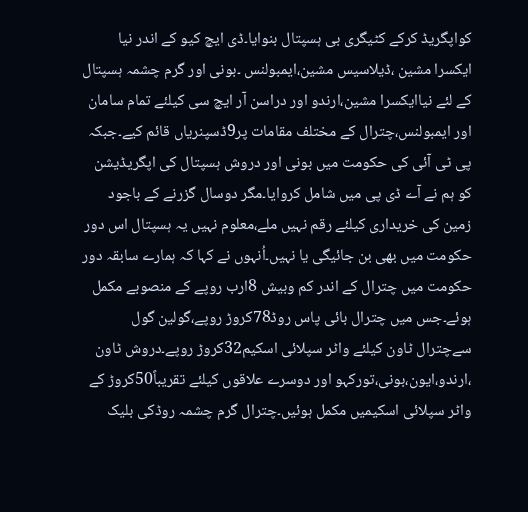کواپگریڈ کرکے کٹیگری بی ہسپتال بنوایا۔ڈی ایچ کیو کے اندر نیا ایکسرا مشین ،ڈیلاسیس مشین،ایمبولنس ۔بونی اور گرم چشمہ ہسپتال کے لئے نیاایکسرا مشین،ارندو اور دراسن آر ایچ سی کیلئے تمام سامان اور ایمبولنس،چترال کے مختلف مقامات پر9ڈسپنریاں قائم کیے۔جبکہ پی ٹی آئی کی حکومت میں بونی اور دروش ہسپتال کی اپگریڈیشن کو ہم نے آے ڈی پی میں شامل کروایا۔مگر دوسال گزرنے کے باجود زمین کی خریداری کیلئے رقم نہیں ملے،معلوم نہیں یہ ہسپتال اس دور حکومت میں بھی بن جائیگی یا نہیں۔اُنہوں نے کہا کہ ہمارے سابقہ دور حکومت میں چترال کے اندر کم وبیش 8ارب روپے کے منصوبے مکمل ہوئے۔جس میں چترال بائی پاس روڈ78کروڑ روپے،گولین گول سےچترال ٹاون کیلئے واٹر سپلائی اسکیم32کروڑ روپے۔دروش ٹاون ،ارندو،ایون،بونی،تورکہو اور دوسرے علاقوں کیلئے تقریباً50کروڑ کے واٹر سپلائی اسکیمیں مکمل ہوئیں۔چترال گرم چشمہ روڈکی بلیک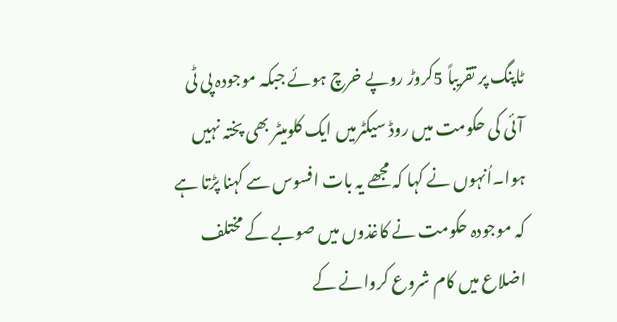ٹاپنگ پر تقریباً 5کروڑ روپے خرچ ہوئے جبکہ موجودہ پی ٹی آئی کی حکومت میں روڈ سیکٹرمیں ایک کلومیٹر بھی پختہ نہیں ہوا۔اُنہوں نے کہا کہ مجھے یہ بات افسوس سے کہنا پڑتا ہے کہ موجودہ حکومت نے کاغذوں میں صوبے کے مختلف اضلاع میں کام شروع کروانے کے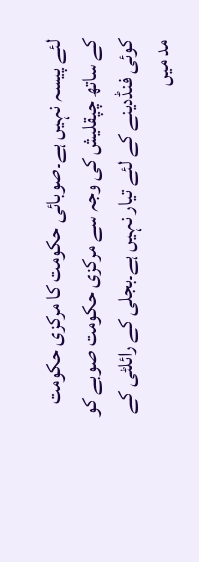لئے پیسہ نہیں ہے۔صوبائی حکومت کا مرکزی حکومت کے ساتھ چپقلیش کی وجہ سے مرکزی حکومت صوبے کو کوئی فنڈدینے کے لئے تیار نہیں ہے۔بجلی کے رائلٹی کے مد میں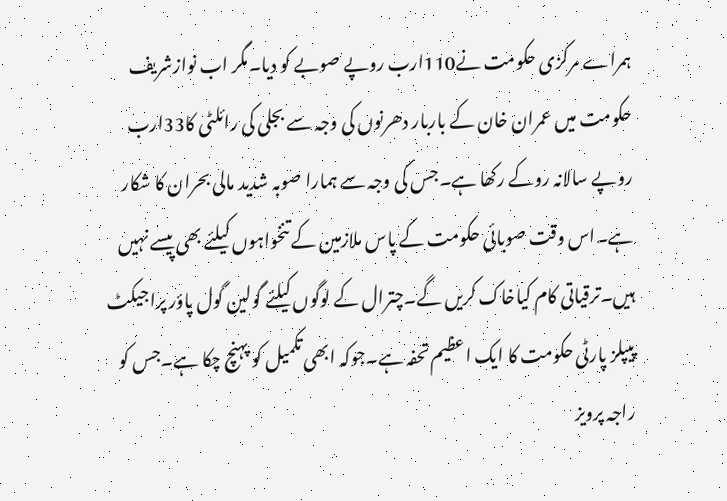ہمراے مرکزی حکومت نے110ارب روپے صوبے کو دیا۔مگر اب نوازشریف حکومت میں عمران خان کے باربار دھرنوں کی وجہ سے بجلی کی رائلٹی کا33ارب روپے سالانہ روکے رکھا ہے۔جس کی وجہ سے ہمارا صوبہ شدید مالی بحران کا شکار ہے۔اس وقت صوبائی حکومت کے پاس ملازمین کے تنخواہوں کیلئے بھی پیسے نہیں ہیں۔ترقیاتی کام کیاخاک کریں گے۔چترال کے لوگوں کیلئے گولین گول پاؤر پراجیکٹ پیپلز پارٹی حکومت کا ایک اعظیم تحفہ ہے۔جوکہ ابھی تکمیل کو پہنچ چکا ہے۔جس کو راجہ پرویز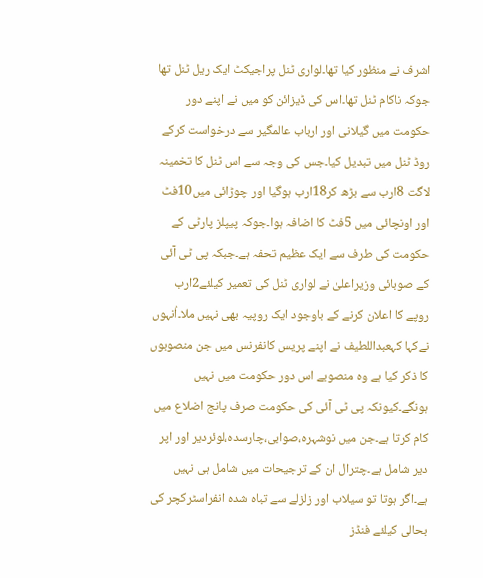اشرف نے منظور کیا تھا۔لواری ٹنل پراجیکٹ ایک ریل ٹنل تھا جوکہ ناکام ٹنل تھا۔اس کی ڈیزائن کو میں نے اپنے دور حکومت میں گیلانی اور ارباب عالمگیر سے درخواست کرکے روڈ ٹنل میں تبدیل کیا۔جس کی وجہ سے اس ٹنل کا تخمینہ لاگت 8ارب سے بڑھ کر18ارب ہوگیا اور چوڑائی میں10فٹ اور اونچائی میں 5فٹ کا اضافہ ہوا۔جوکہ پیپلز پارٹی کے حکومت کی طرف سے ایک عظیم تحفہ ہے۔جبکہ پی ٹی آئی کے صوبائی وزیراعلیٰ نے لواری ٹنل کی تعمیر کیلئے2ارب روپے کا اعلان کرنے کے باوجود ایک روپیہ بھی نہیں ملا۔اُنہوں نےکہا کہعبداللطیف نے اپنے پریس کانفرنس میں جن منصوبوں کا ذکر کیا ہے وہ منصوبے اس دور حکومت میں نہیں ہونگے۔کیونکہ پی ٹی آئی کی حکومت صرف پانج اضلاع میں کام کرتا ہے۔جن میں نوشہرہ،صوابی،چارسدہ،لوئردیر اور اپر دیر شامل ہے۔چترال ان کے ترجیحات میں شامل ہی نہیں ہے۔اگر ہوتا تو سیلاب اور زلزلے سے تباہ شدہ انفراسٹرکچر کی بحالی کیلئے فنڈز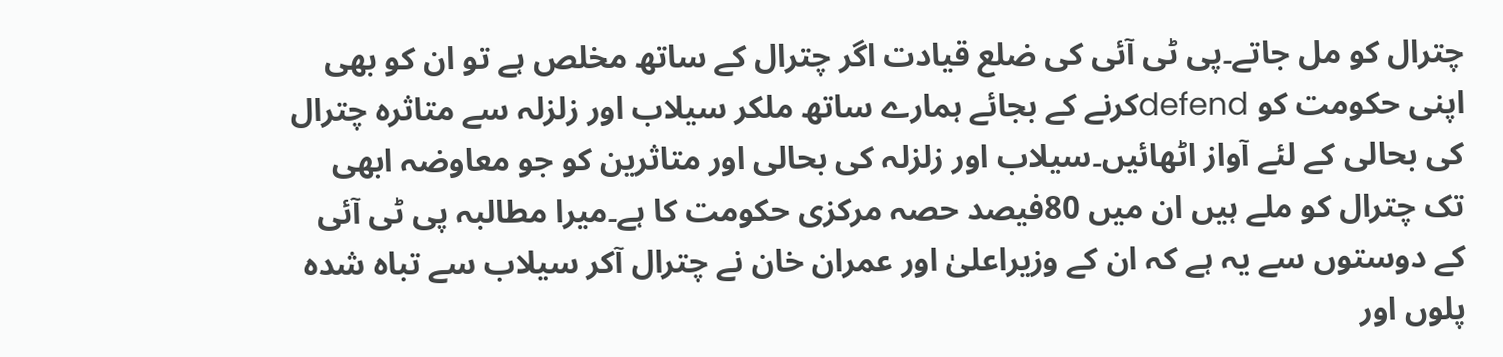چترال کو مل جاتے۔پی ٹی آئی کی ضلع قیادت اگر چترال کے ساتھ مخلص ہے تو ان کو بھی اپنی حکومت کو defendکرنے کے بجائے ہمارے ساتھ ملکر سیلاب اور زلزلہ سے متاثرہ چترال کی بحالی کے لئے آواز اٹھائیں۔سیلاب اور زلزلہ کی بحالی اور متاثرین کو جو معاوضہ ابھی تک چترال کو ملے ہیں ان میں 80فیصد حصہ مرکزی حکومت کا ہے۔میرا مطالبہ پی ٹی آئی کے دوستوں سے یہ ہے کہ ان کے وزیراعلیٰ اور عمران خان نے چترال آکر سیلاب سے تباہ شدہ پلوں اور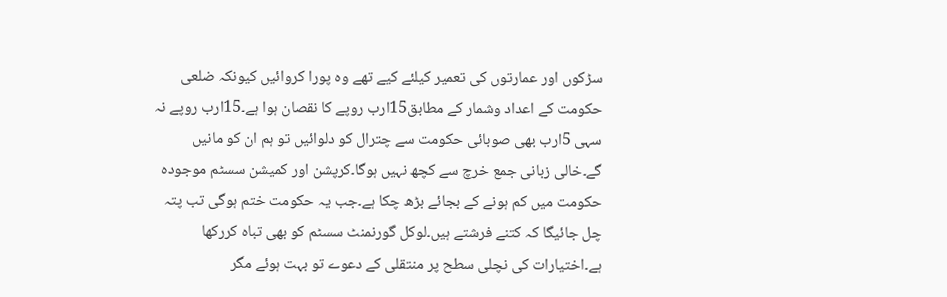سڑکوں اور عمارتوں کی تعمیر کیلئے کیے تھے وہ پورا کروائیں کیونکہ ضلعی حکومت کے اعداد وشمار کے مطابق15ارب روپے کا نقصان ہوا ہے۔15ارب روپے نہ سہی 5ارب بھی صوبائی حکومت سے چترال کو دلوائیں تو ہم ان کو مانیں گے۔خالی زبانی جمع خرچ سے کچھ نہیں ہوگا۔کرپشن اور کمیشن سسٹم موجودہ حکومت میں کم ہونے کے بجائے بڑھ چکا ہے۔جب یہ حکومت ختم ہوگی تب پتہ چل جائیگا کہ کتنے فرشتے ہیں۔لوکل گورنمنٹ سسٹم کو بھی تباہ کررکھا ہے۔اختیارات کی نچلی سطح پر منتقلی کے دعوے تو بہت ہوئے مگر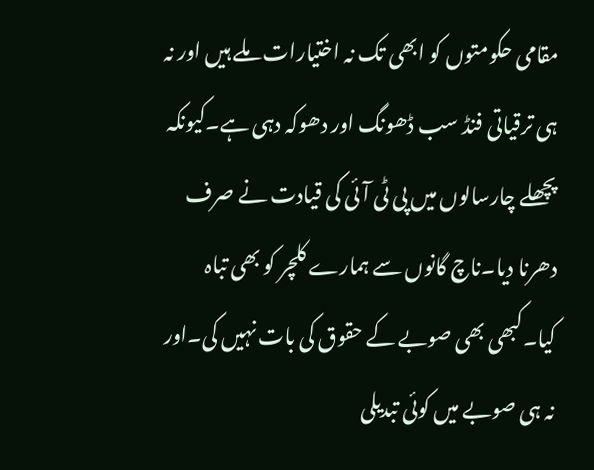مقامی حکومتوں کو ابھی تک نہ اختیارات ملے ہیں اور نہ ہی ترقیاتی فنڈ سب ڈھونگ اور دھوکہ دہی ہے۔کیونکہ پچھلے چارسالوں میں پی ٹی آئی کی قیادت نے صرف دھرنا دیا۔ناچ گانوں سے ہمارے کلچر کو بھی تباہ کیا۔کبھی بھی صوبے کے حقوق کی بات نہیں کی۔اور نہ ہی صوبے میں کوئی تبدیلی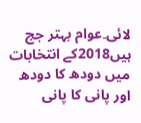لائی۔عوام بہتر جج ہیں2018کے انتخابات میں دودھ کا دودھ اور پانی کا پانی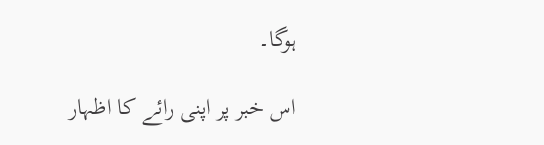ہوگا۔

اس خبر پر اپنی رائے کا اظہار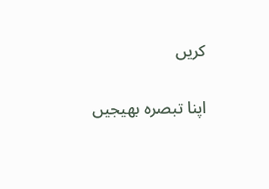کریں

اپنا تبصرہ بھیجیں